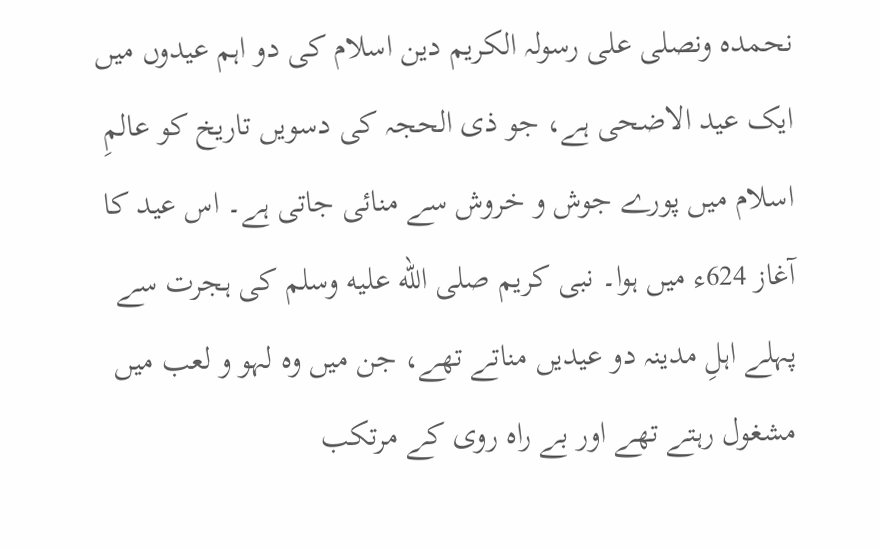نحمدہ ونصلی علی رسولہ الکریم دین اسلام کی دو اہم عیدوں میں ایک عید الاضحی ہے، جو ذی الحجہ کی دسویں تاریخ کو عالمِ اسلام میں پورے جوش و خروش سے منائی جاتی ہے۔ اس عید کا آغاز 624ء میں ہوا۔ نبی کریم صلى الله عليه وسلم کی ہجرت سے پہلے اہلِ مدینہ دو عیدیں مناتے تھے، جن میں وہ لہو و لعب میں مشغول رہتے تھے اور بے راہ روی کے مرتکب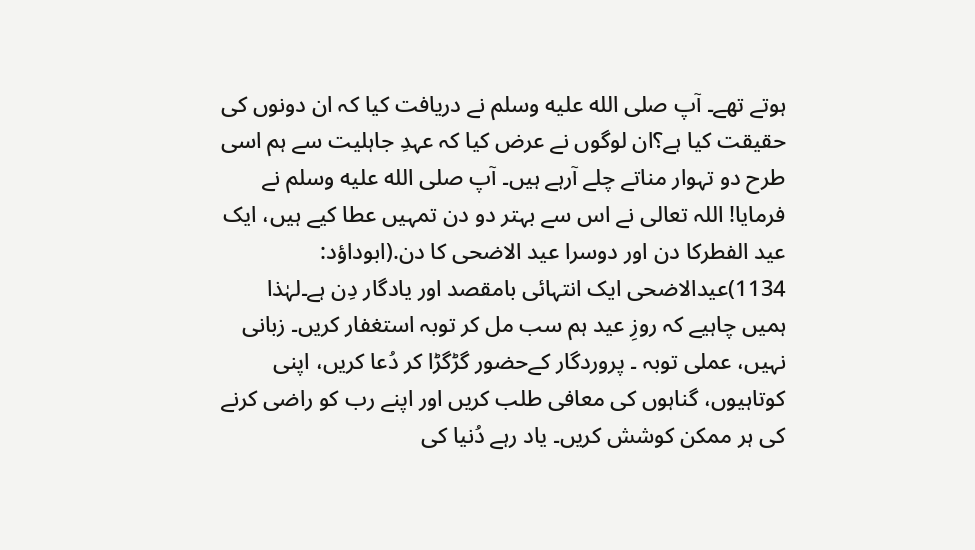ہوتے تھے۔ آپ صلى الله عليه وسلم نے دریافت کیا کہ ان دونوں کی حقیقت کیا ہے؟ان لوگوں نے عرض کیا کہ عہدِ جاہلیت سے ہم اسی طرح دو تہوار مناتے چلے آرہے ہیں۔ آپ صلى الله عليه وسلم نے فرمایا! اللہ تعالی نے اس سے بہتر دو دن تمہیں عطا کیے ہیں، ایک عید الفطرکا دن اور دوسرا عید الاضحی کا دن.(ابوداؤد: 1134)عیدالاضحی ایک انتہائی بامقصد اور یادگار دِن ہے۔لہٰذا ہمیں چاہیے کہ روزِ عید ہم سب مل کر توبہ استغفار کریں۔ زبانی نہیں، عملی توبہ ۔ پروردگار کےحضور گڑگڑا کر دُعا کریں، اپنی کوتاہیوں، گناہوں کی معافی طلب کریں اور اپنے رب کو راضی کرنے کی ہر ممکن کوشش کریں۔ یاد رہے دُنیا کی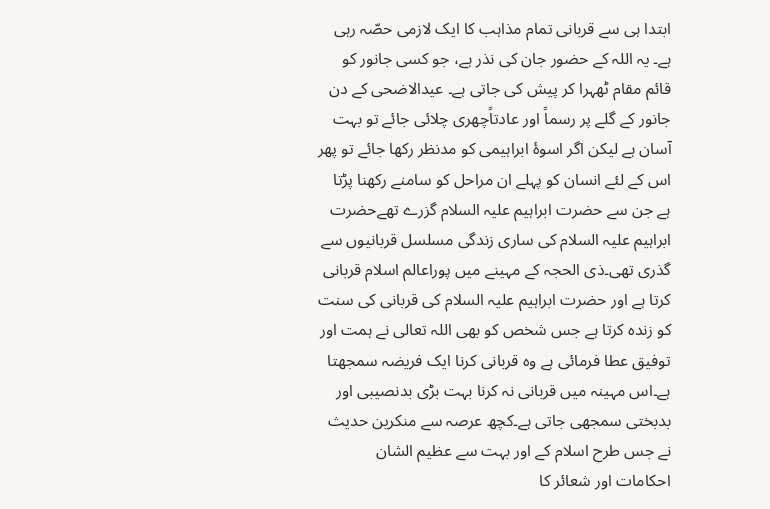ابتدا ہی سے قربانی تمام مذاہب کا ایک لازمی حصّہ رہی ہے۔ یہ اللہ کے حضور جان کی نذر ہے، جو کسی جانور کو قائم مقام ٹھہرا کر پیش کی جاتی ہے۔ عیدالاضحی کے دن جانور کے گلے پر رسماً اور عادتاًچھری چلائی جائے تو بہت آسان ہے لیکن اگر اسوۂ ابراہیمی کو مدنظر رکھا جائے تو پھر اس کے لئے انسان کو پہلے ان مراحل کو سامنے رکھنا پڑتا ہے جن سے حضرت ابراہیم علیہ السلام گزرے تھےحضرت ابراہیم علیہ السلام کی ساری زندگی مسلسل قربانیوں سے گذری تھی۔ذی الحجہ کے مہینے میں پوراعالم اسلام قربانی کرتا ہے اور حضرت ابراہیم علیہ السلام کی قربانی کی سنت کو زندہ کرتا ہے جس شخص کو بھی اللہ تعالی نے ہمت اور توفیق عطا فرمائی ہے وہ قربانی کرنا ایک فریضہ سمجھتا ہے۔اس مہینہ میں قربانی نہ کرنا بہت بڑی بدنصیبی اور بدبختی سمجھی جاتی ہے۔کچھ عرصہ سے منکرین حدیث نے جس طرح اسلام کے اور بہت سے عظیم الشان احکامات اور شعائر کا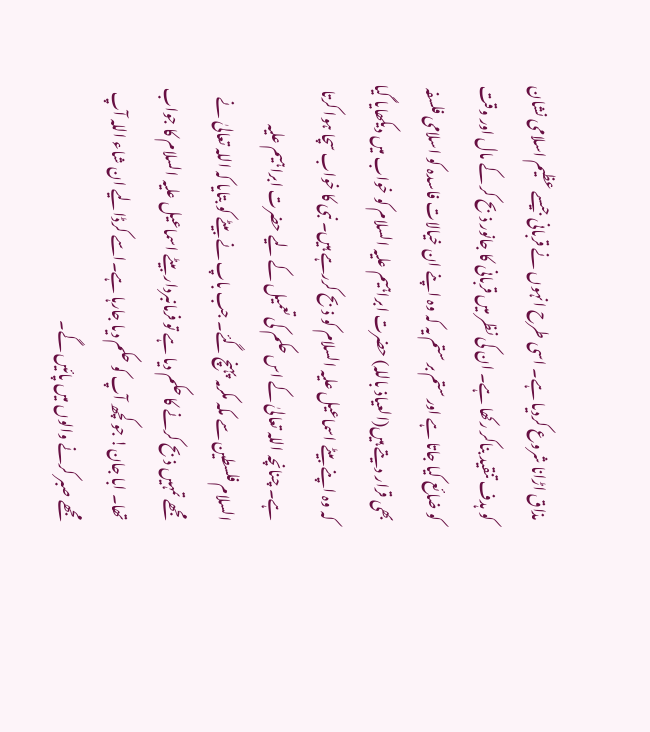مذاق اڑانا شروع کردیا ہے۔ اسی طرح انہوں نے قربانی جیسے عظیم اسلامی نشان کو ہدف تنقید بناکر رکھا ہے۔ ان کی نظر میں قربانی کا جانور ذبح کر کے مال اور وقت کو ضائع کیا جاتا ہے اور ستم بر ستم یہ کہ وہ اپنے ان خیالات فاسدہ کو اسلامی فلسفہ بھی قرار دیتے ہیں(العیاذ باللہ) حضرت ابراہیم علیہ السلام کو خواب میں دیکھایا گیا کہ وہ اپنے بیٹے اسماعیل علیہ السلام کو ذبح کررہے ہیں۔ نبی کا خواب سچا ہوا کرتا ہے۔ چنانچہ اللہ تعالیٰ کے اس حکم کی تعمیل کے لیے حضرت ابراہیم علیہ السلام فلسطین سے مکہ مکرمہ پہنچ گئے۔ جب باپ نے بیٹے کو بتایا کہ اللہ تعالیٰ نے مجھے تمہیں ذبح کرنے کا حکم دیا ہے تو فرمانبردار بیٹے اسماعیل علیہ السلام کا جواب تھا۔ ابا جان! جو کچھ آپ کو حکم دیا جارہا ہے۔اسے کرڈالیے ان شاء اللہ آپ مجھے صبر کرنے والوں میں پائیں گے۔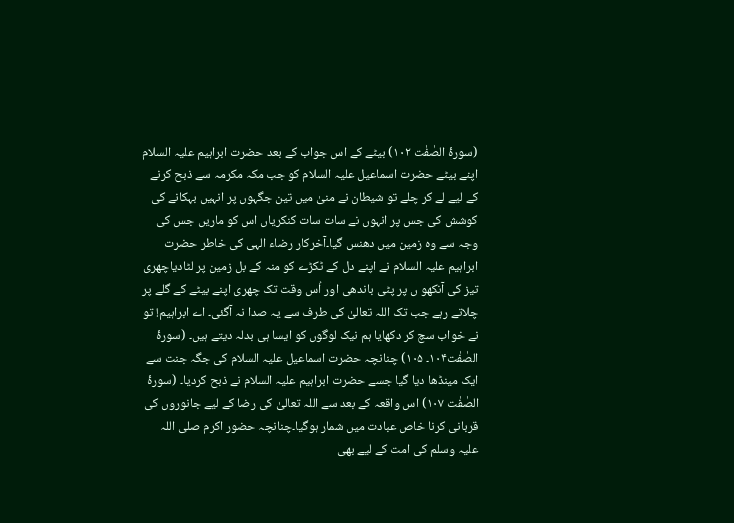(سورۂ الصٰفٰت ۱۰۲) بیٹے کے اس جواب کے بعد حضرت ابراہیم علیہ السلام اپنے بیٹے حضرت اسماعیل علیہ السلام کو جب مکہ مکرمہ سے ذبح کرنے کے لیے لے کر چلے تو شیطان نے منیٰ میں تین جگہوں پر انہیں بہکانے کی کوشش کی جس پر انہوں نے سات سات کنکریاں اس کو ماریں جس کی وجہ سے وہ زمین میں دھنس گیا۔آخرکار رضاء الہی کی خاطر حضرت ابراہیم علیہ السلام نے اپنے دل کے ٹکڑے کو منہ کے بل زمین پر لٹادیاچھری تیز کی آنکھو ں پر پٹی باندھی اور اُس وقت تک چھری اپنے بیٹے کے گلے پر چلاتے رہے جب تک اللہ تعالیٰ کی طرف سے یہ صدا نہ آگئی۔ اے ابراہیم! تو نے خواب سچ کر دکھایا ہم نیک لوگوں کو ایسا ہی بدلہ دیتے ہیں۔ (سورۂ الصٰفٰت۱۰۴۔ ۱۰۵) چنانچہ حضرت اسماعیل علیہ السلام کی جگہ جنت سے ایک مینڈھا دیا گیا جسے حضرت ابراہیم علیہ السلام نے ذبح کردیا۔ (سورۂ الصٰفٰت ۱۰۷) اس واقعہ کے بعد سے اللہ تعالیٰ کی رضا کے لیے جانوروں کی قربانی کرنا خاص عبادت میں شمار ہوگیا۔چنانچہ حضور اکرم صلی اللہ علیہ وسلم کی امت کے لیے بھی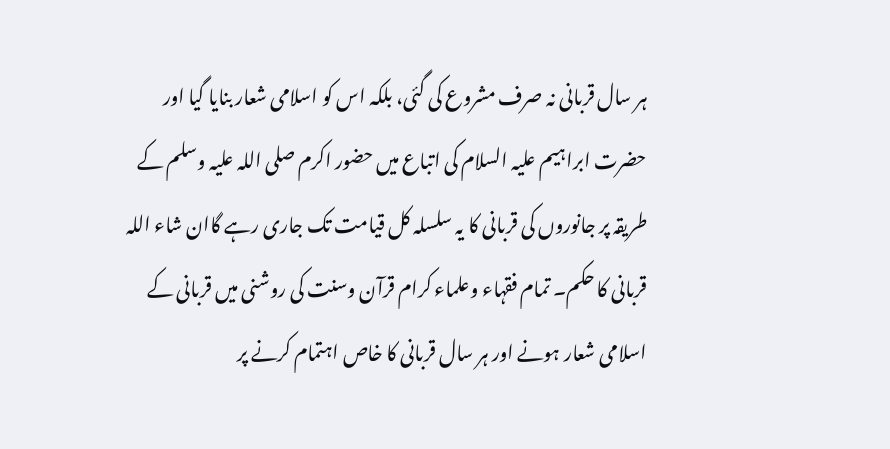ہر سال قربانی نہ صرف مشروع کی گئی، بلکہ اس کو اسلامی شعار بنایا گیا اور حضرت ابراہیم علیہ السلام کی اتباع میں حضور اکرم صلی اللہ علیہ وسلم کے طریقہ پر جانوروں کی قربانی کا یہ سلسلہ کل قیامت تک جاری رہے گاان شاء اللہ قربانی کا حکم۔ تمام فقہاء وعلماء کرام قرآن وسنت کی روشنی میں قربانی کے اسلامی شعار ہونے اور ہر سال قربانی کا خاص اہتمام کرنے پر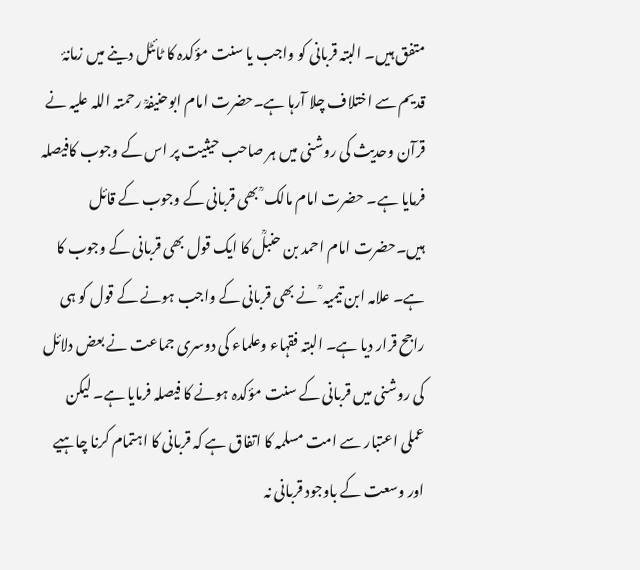متفق ہیں۔ البتہ قربانی کو واجب یا سنت مؤکدہ کا ٹائٹل دینے میں زمانۂ قدیم سے اختلاف چلا آرہا ہے۔حضرت امام ابوحنیفہؒ رحمتہ اللہ علیہ نے قرآن وحدیث کی روشنی میں ہر صاحب حیثیت پر اس کے وجوب کافیصلہ فرمایا ہے۔ حضرت امام مالک ؒ بھی قربانی کے وجوب کے قائل ہیں۔حضرت امام احمد بن حنبلؒ کا ایک قول بھی قربانی کے وجوب کا ہے۔ علامہ ابن تیمیہ ؒ نے بھی قربانی کے واجب ہونے کے قول کو ہی راجح قرار دیا ہے۔ البتہ فقہاء وعلماء کی دوسری جماعت نے بعض دلائل کی روشنی میں قربانی کے سنت مؤکدہ ہونے کا فیصلہ فرمایا ہے۔ لیکن عملی اعتبار سے امت مسلمہ کا اتفاق ہے کہ قربانی کا اہتمام کرنا چاہیے اور وسعت کے باوجود قربانی نہ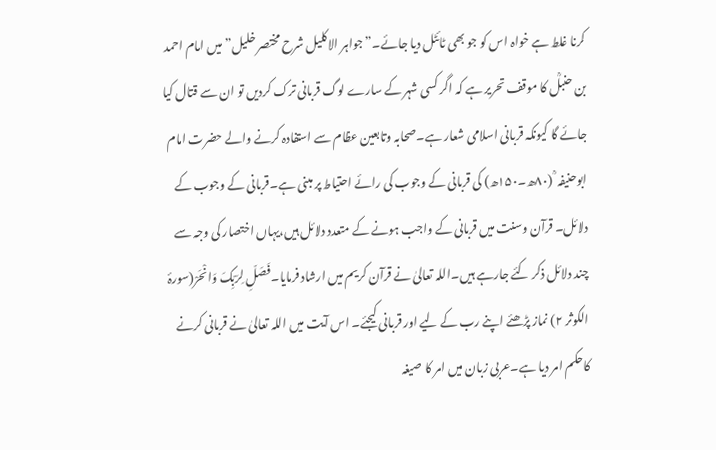کرنا غلط ہے خواہ اس کو جو بھی ٹائٹل دیا جائے۔”جواہر الاکلیل شرح مختصر خلیل” میں امام احمد بن حنبلؒ کا موقف تحریر ہے کہ اگر کسی شہر کے سارے لوگ قربانی ترک کردیں تو ان سے قتال کیا جائے گا کیونکہ قربانی اسلامی شعار ہے۔صحابہ وتابعین عظام سے استفادہ کرنے والے حضرت امام ابوحنیفہ ؒ (۸۰ھ۔۱۵۰ھ) کی قربانی کے وجوب کی رائے احتیاط پر مبنی ہے۔قربانی کے وجوب کے دلائل۔ قرآن وسنت میں قربانی کے واجب ہونے کے متعدد دلائل ہیں،یہاں اختصار کی وجہ سے چند دلائل ذکر کئے جارہے ہیں۔اللہ تعالیٰ نے قرآن کریم میں ارشاد فرمایا۔فَصَلِّ لِرَبِّکَ وَانْحَرْ(سورۂ الکوثر ۲) نماز پڑھئے اپنے رب کے لیے اور قربانی کیجئے۔ اس آیت میں اللہ تعالیٰ نے قربانی کرنے کاحکم امر دیا ہے۔عربی زبان میں امر کا صیغہ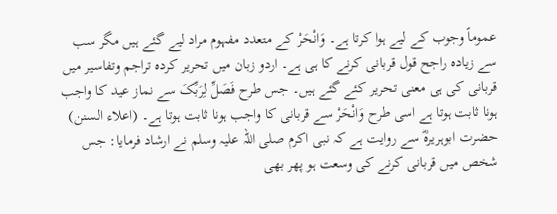عموماً وجوب کے لیے ہوا کرتا ہے۔ وَانْحَرْ کے متعدد مفہوم مراد لیے گئے ہیں مگر سب سے زیادہ راجح قول قربانی کرنے کا ہی ہے۔ اردو زبان میں تحریر کردہ تراجم وتفاسیر میں قربانی کی ہی معنی تحریر کئے گئے ہیں۔ جس طرح فَصَلِّ لِرَبِّکَ سے نماز عید کا واجب ہونا ثابت ہوتا ہے اسی طرح وَانْحَرْ سے قربانی کا واجب ہونا ثابت ہوتا ہے۔ (اعلاء السنن) حضرت ابوہریرہؓ سے روایت ہے کہ نبی اکرم صلی اللہ علیہ وسلم نے ارشاد فرمایا: جس شخص میں قربانی کرنے کی وسعت ہو پھر بھی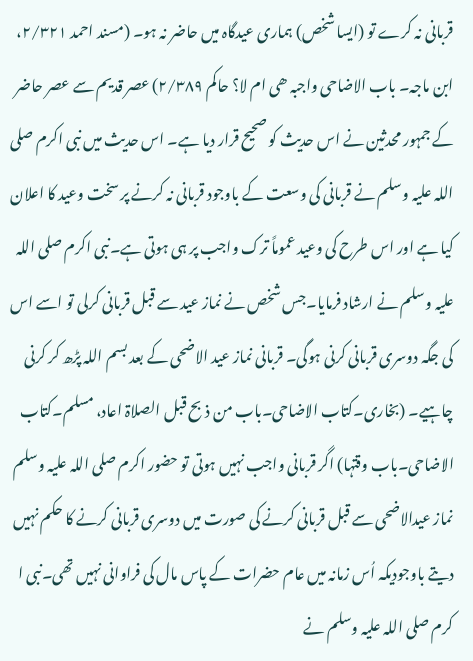قربانی نہ کرے تو (ایسا شخص) ہماری عیدگاہ میں حاضر نہ ہو۔ (مسند احمد ۲/۳۲۱، ابن ماجہ۔ باب الاضاحی واجبہ ھی ام لا؟ حاکم ۲/۳۸۹) عصر قدیم سے عصر حاضر کے جمہور محدثین نے اس حدیث کو صحیح قرار دیا ہے۔ اس حدیث میں نبی اکرم صلی اللہ علیہ وسلم نے قربانی کی وسعت کے باوجود قربانی نہ کرنے پر سخت وعید کا اعلان کیا ہے اور اس طرح کی وعید عموماً ترک واجب پر ہی ہوتی ہے۔نبی اکرم صلی اللہ علیہ وسلم نے ارشاد فرمایا۔جس شخص نے نماز عید سے قبل قربانی کرلی تو اسے اس کی جگہ دوسری قربانی کرنی ہوگی۔ قربانی نماز عید الاضحی کے بعد بسم اللہ پڑھ کر کرنی چاہیے۔ (بخاری۔کتاب الاضاحی۔باب من ذبح قبل الصلاۃ اعاد، مسلم۔کتاب الاضاحی۔باب وقتہا) اگر قربانی واجب نہیں ہوتی تو حضور اکرم صلی اللہ علیہ وسلم نماز عیدالاضحی سے قبل قربانی کرنے کی صورت میں دوسری قربانی کرنے کا حکم نہیں دیتے باوجودیکہ اُس زمانہ میں عام حضرات کے پاس مال کی فراوانی نہیں تھی۔نبی ا کرم صلی اللہ علیہ وسلم نے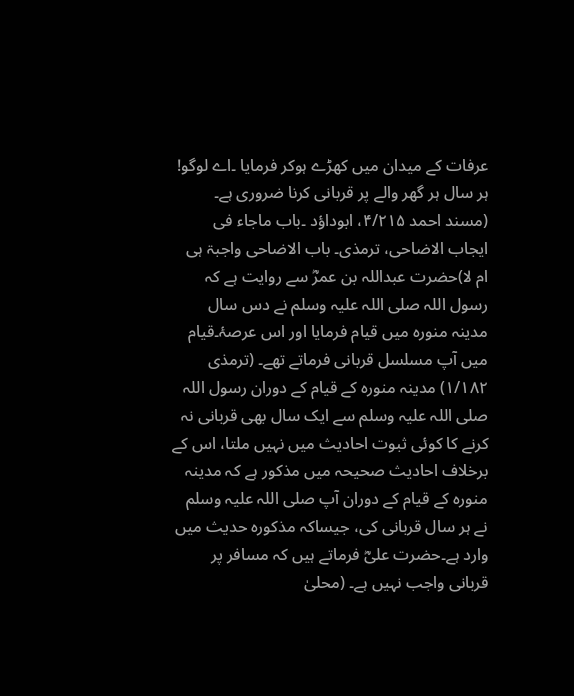عرفات کے میدان میں کھڑے ہوکر فرمایا ۔اے لوگو! ہر سال ہر گھر والے پر قربانی کرنا ضروری ہے۔ (مسند احمد ۴/۲۱۵، ابوداؤد ۔باب ماجاء فی ایجاب الاضاحی، ترمذی۔ باب الاضاحی واجبۃ ہی ام لا)حضرت عبداللہ بن عمرؓ سے روایت ہے کہ رسول اللہ صلی اللہ علیہ وسلم نے دس سال مدینہ منورہ میں قیام فرمایا اور اس عرصۂ۔قیام میں آپ مسلسل قربانی فرماتے تھے۔ (ترمذی ۱/۱۸۲) مدینہ منورہ کے قیام کے دوران رسول اللہ صلی اللہ علیہ وسلم سے ایک سال بھی قربانی نہ کرنے کا کوئی ثبوت احادیث میں نہیں ملتا، اس کے برخلاف احادیث صحیحہ میں مذکور ہے کہ مدینہ منورہ کے قیام کے دوران آپ صلی اللہ علیہ وسلم نے ہر سال قربانی کی، جیساکہ مذکورہ حدیث میں وارد ہے۔حضرت علیؓ فرماتے ہیں کہ مسافر پر قربانی واجب نہیں ہے۔ (محلیٰ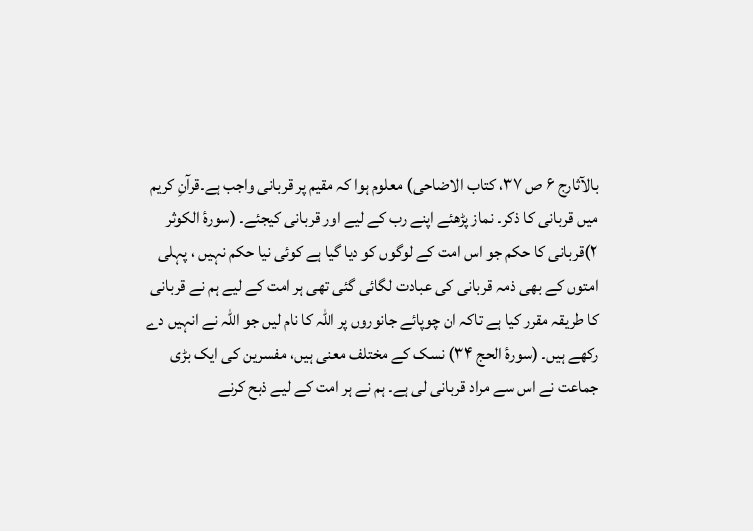بالآثارج ۶ ص ۳۷، کتاب الاضاحی) معلوم ہوا کہ مقیم پر قربانی واجب ہے۔قرآنِ کریم میں قربانی کا ذکر۔ نماز پڑھئے اپنے رب کے لیے اور قربانی کیجئے۔ (سورۂ الکوثر ۲)قربانی کا حکم جو اس امت کے لوگوں کو دیا گیا ہے کوئی نیا حکم نہیں ، پہلی امتوں کے بھی ذمہ قربانی کی عبادت لگائی گئی تھی ہر امت کے لیے ہم نے قربانی کا طریقہ مقرر کیا ہے تاکہ ان چوپائے جانوروں پر اللہ کا نام لیں جو اللہ نے انہیں دے رکھے ہیں۔ (سورۂ الحج ۳۴) نسک کے مختلف معنی ہیں، مفسرین کی ایک بڑی جماعت نے اس سے مراد قربانی لی ہے۔ ہم نے ہر امت کے لیے ذبح کرنے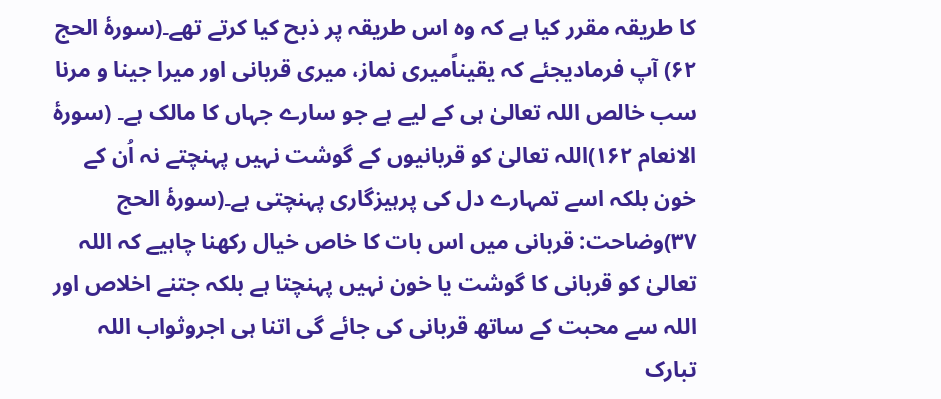کا طریقہ مقرر کیا ہے کہ وہ اس طریقہ پر ذبح کیا کرتے تھے۔(سورۂ الحج ۶۲) آپ فرمادیجئے کہ یقیناًمیری نماز، میری قربانی اور میرا جینا و مرنا سب خالص اللہ تعالیٰ ہی کے لیے ہے جو سارے جہاں کا مالک ہے۔ (سورۂ الانعام ۱۶۲)اللہ تعالیٰ کو قربانیوں کے گوشت نہیں پہنچتے نہ اُن کے خون بلکہ اسے تمہارے دل کی پرہیزگاری پہنچتی ہے۔(سورۂ الحج ۳۷)وضاحت: قربانی میں اس بات کا خاص خیال رکھنا چاہیے کہ اللہ تعالیٰ کو قربانی کا گوشت یا خون نہیں پہنچتا ہے بلکہ جتنے اخلاص اور اللہ سے محبت کے ساتھ قربانی کی جائے گی اتنا ہی اجروثواب اللہ تبارک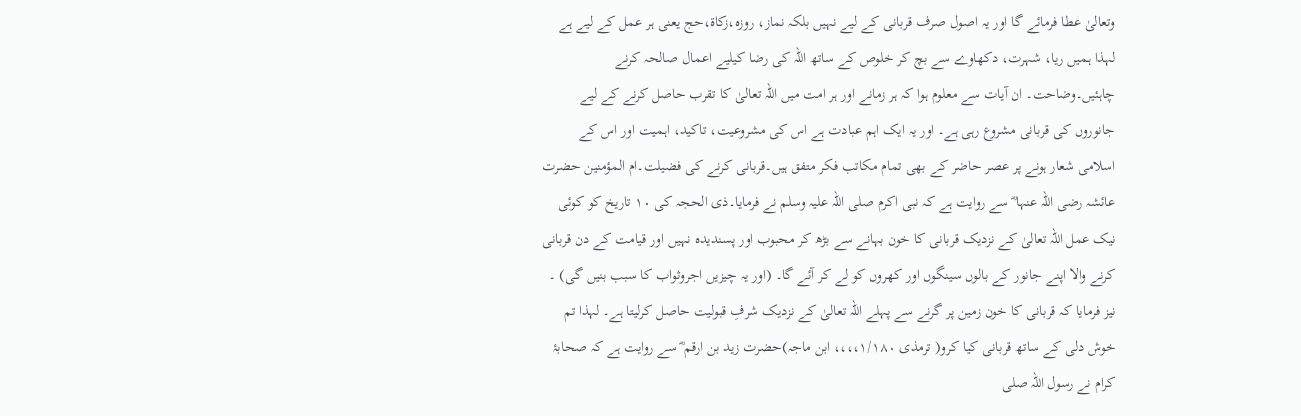وتعالیٰ عطا فرمائے گا اور یہ اصول صرف قربانی کے لیے نہیں بلکہ نماز، روزہ،زکاۃ،حج یعنی ہر عمل کے لیے ہے لہذا ہمیں ریا، شہرت، دکھاوے سے بچ کر خلوص کے ساتھ اللہ کی رضا کیلیے اعمال صالحہ کرنے چاہئیں۔وضاحت۔ ان آیات سے معلوم ہوا کہ ہر زمانے اور ہر امت میں اللہ تعالیٰ کا تقرب حاصل کرنے کے لیے جانوروں کی قربانی مشروع رہی ہے۔ اور یہ ایک اہم عبادت ہے اس کی مشروعیت، تاکید، اہمیت اور اس کے اسلامی شعار ہونے پر عصر حاضر کے بھی تمام مکاتب فکر متفق ہیں۔قربانی کرنے کی فضیلت۔ام المؤمنین حضرت عائشہ رضی اللہ عنہا ؓ سے روایت ہے کہ نبی اکرم صلی اللہ علیہ وسلم نے فرمایا۔ذی الحجہ کی ۱۰ تاریخ کو کوئی نیک عمل اللہ تعالیٰ کے نزدیک قربانی کا خون بہانے سے بڑھ کر محبوب اور پسندیدہ نہیں اور قیامت کے دن قربانی کرنے والا اپنے جانور کے بالوں سینگوں اور کھروں کو لے کر آئے گا۔ (اور یہ چیزیں اجروثواب کا سبب بنیں گی) ۔ نیز فرمایا کہ قربانی کا خون زمین پر گرنے سے پہلے اللہ تعالیٰ کے نزدیک شرفِ قبولیت حاصل کرلیتا ہے۔ لہذا تم خوش دلی کے ساتھ قربانی کیا کرو( ترمذی ۱/۱۸۰،،،، ابن ماجہ)حضرت زید بن ارقم ؓ سے روایت ہے کہ صحابۂ کرام نے رسول اللہ صلی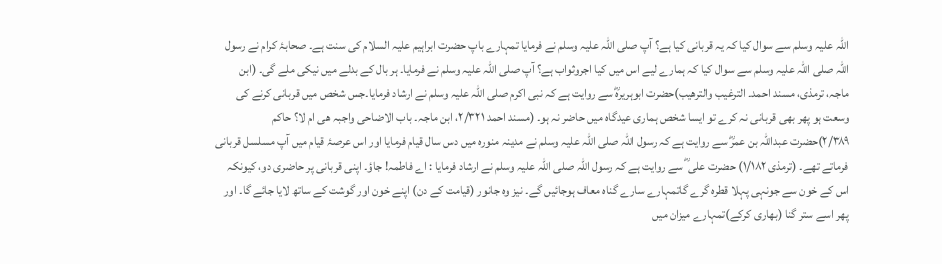اللہ علیہ وسلم سے سوال کیا کہ یہ قربانی کیا ہے؟ آپ صلی اللہ علیہ وسلم نے فرمایا تمہارے باپ حضرت ابراہیم علیہ السلام کی سنت ہے۔ صحابۂ کرام نے رسول اللہ صلی اللہ علیہ وسلم سے سوال کیا کہ ہمارے لیے اس میں کیا اجروثواب ہے؟ آپ صلی اللہ علیہ وسلم نے فرمایا۔ ہر بال کے بدلے میں نیکی ملے گی۔ (ابن ماجہ، ترمذی، مسند احمد۔ الترغیب والترھیب)حضرت ابوہریرہؓ سے روایت ہے کہ نبی اکرم صلی اللہ علیہ وسلم نے ارشاد فرمایا۔جس شخص میں قربانی کرنے کی وسعت ہو پھر بھی قربانی نہ کرے تو ایسا شخص ہماری عیدگاہ میں حاضر نہ ہو۔ (مسند احمد ۲/۳۲۱، ابن ماجہ۔ باب الاضاحی واجبہ ھی ام لا؟ حاکم ۲/۳۸۹)حضرت عبداللہ بن عمرؓ سے روایت ہے کہ رسول اللہ صلی اللہ علیہ وسلم نے مدینہ منورہ میں دس سال قیام فرمایا اور اس عرصۂ قیام میں آپ مسلسل قربانی فرماتے تھے۔ (ترمذی ۱/۱۸۲) حضرت علی ؓ سے روایت ہے کہ رسول اللہ صلی اللہ علیہ وسلم نے ارشاد فرمایا : اے فاطمہ! جاؤ۔ اپنی قربانی پر حاضری دو، کیونکہ اس کے خون سے جونہی پہلا قطرہ گرے گاتمہارے سارے گناہ معاف ہوجائیں گے۔ نیز وہ جانور (قیامت کے دن) اپنے خون اور گوشت کے ساتھ لایا جائے گا۔ اور پھر اسے ستر گنا (بھاری کرکے)تمہارے میزان میں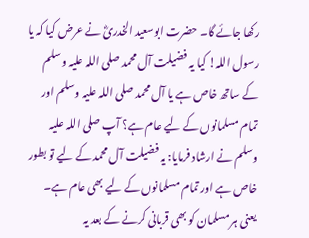رکھا جائے گا۔ حضرت ابوسعید الخدریؓ نے عرض کیا کہ یا رسول اللہ! کیا یہ فضیلت آل محمد صلی اللہ علیہ وسلم کے ساتھ خاص ہے یا آل محمد صلی اللہ علیہ وسلم اور تمام مسلمانوں کے لیے عام ہے؟ آپ صلی اللہ علیہ وسلم نے ارشاد فرمایا: یہ فضیلت آل محمد کے لیے تو بطور خاص ہے اور تمام مسلمانوں کے لیے بھی عام ہے۔ یعنی ہر مسلمان کو بھی قربانی کرنے کے بعد یہ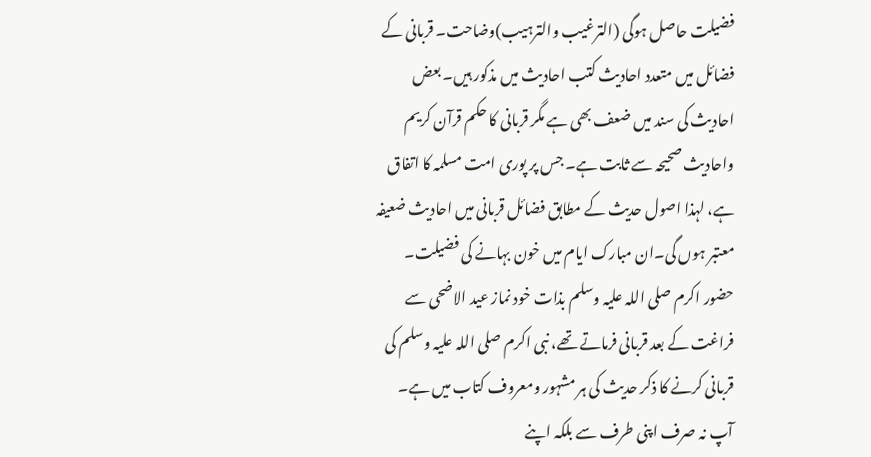فضیلت حاصل ہوگی (الترغیب والترہیب)وضاحت۔ قربانی کے فضائل میں متعدد احادیث کتب احادیث میں مذکور ہیں۔ بعض احادیث کی سند میں ضعف بھی ہے مگر قربانی کا حکم قرآن کریم واحادیث صحیحہ سے ثابت ہے۔ جس پر پوری امت مسلمہ کا اتفاق ہے، لہذا اصول حدیث کے مطابق فضائل قربانی میں احادیث ضعیفہ معتبر ہوں گی۔ان مبارک ایام میں خون بہانے کی فضیلت۔ حضور اکرم صلی اللہ علیہ وسلم بذات خود نماز عید الاضحی سے فراغت کے بعد قربانی فرماتے تھے، نبی اکرم صلی اللہ علیہ وسلم کی قربانی کرنے کا ذکر حدیث کی ہر مشہور ومعروف کتاب میں ہے۔ آپ نہ صرف اپنی طرف سے بلکہ اپنے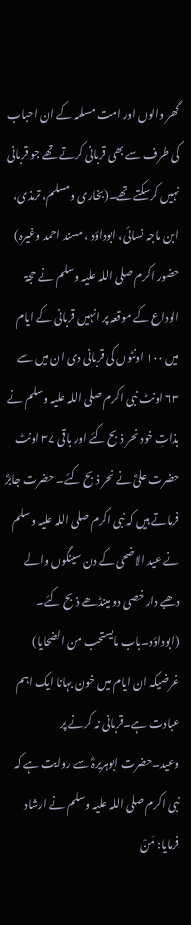گھر والوں اور امت مسلمہ کے ان احباب کی طرف سے بھی قربانی کرتے تھے جو قربانی نہیں کرسکتے تھے۔(بخاری ومسلم، ترمذی، ابن ماجہ نسائی، ابوداؤد ، مسند احمد وغیرہ) حضور اکرم صلی اللہ علیہ وسلم نے حجۃ الوداع کے موقعہ پر انہیں قربانی کے ایام میں ۱۰۰ اونٹوں کی قربانی دی ان میں سے ۶۳ اونٹ نبی اکرم صلی اللہ علیہ وسلم نے بذاتِ خود نحر ذبح کئے اور باقی ۳۷ اونٹ حضرت علیؓ نے نحر ذبح کئے۔ حضرت جابرؓ فرماتے ہیں کہ نبی اکرم صلی اللہ علیہ وسلم نے عید الاضحی کے دن سینگوں والے دھبے دار خصی دو مینڈھے ذبح کئے۔ (ابوداؤد۔باب مایستحب من الضحایا) غرضیکہ ان ایام میں خون بہانا ایک اہم عبادت ہے۔قربانی نہ کرنے پر وعید۔حضرت ابوہریرہؓ سے روایت ہے کہ نبی اکرم صلی اللہ علیہ وسلم نے ارشاد فرمایا: مَنْ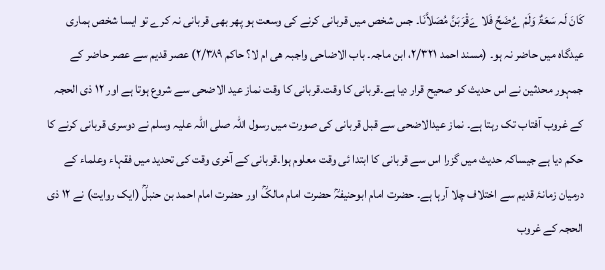کَانَ لَہ سَعَۃٌ وَلَمْ ےُضَحِّ فَلا ےَقْرَبَنَّ مُصَلاَّنَا۔ جس شخص میں قربانی کرنے کی وسعت ہو پھر بھی قربانی نہ کرے تو ایسا شخص ہماری عیدگاہ میں حاضر نہ ہو۔ (مسند احمد ۲/۳۲۱، ابن ماجہ۔ باب الاضاحی واجبہ ھی ام لا؟ حاکم ۲/۳۸۹) عصر قدیم سے عصر حاضر کے جمہور محدثین نے اس حدیث کو صحیح قرار دیا ہے۔قربانی کا وقت۔قربانی کا وقت نماز عید الاضحی سے شروع ہوتا ہے اور ۱۲ ذی الحجہ کے غروب آفتاب تک رہتا ہے۔ نماز عیدالاضحی سے قبل قربانی کی صورت میں رسول اللہ صلی اللہ علیہ وسلم نے دوسری قربانی کرنے کا حکم دیا ہے جیساکہ حدیث میں گزرا اس سے قربانی کا ابتدا ئی وقت معلوم ہوا۔قربانی کے آخری وقت کی تحدید میں فقہاء وعلماء کے درمیان زمانۂ قدیم سے اختلاف چلا آرہا ہے۔ حضرت امام ابوحنیفہؒ حضرت امام مالکؒ اور حضرت امام احمد بن حنبلؒ (ایک روایت) نے ۱۲ ذی الحجہ کے غروب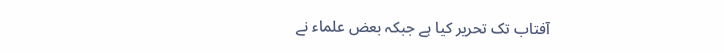آفتاب تک تحریر کیا ہے جبکہ بعض علماء نے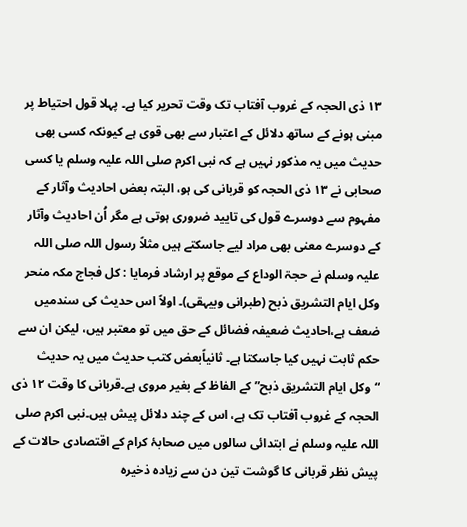۱۳ ذی الحجہ کے غروب آفتاب تک وقت تحریر کیا ہے۔ پہلا قول احتیاط پر مبنی ہونے کے ساتھ دلائل کے اعتبار سے بھی قوی ہے کیونکہ کسی بھی حدیث میں یہ مذکور نہیں ہے کہ نبی اکرم صلی اللہ علیہ وسلم یا کسی صحابی نے ۱۳ ذی الحجہ کو قربانی کی ہو، البتہ بعض احادیث وآثار کے مفہوم سے دوسرے قول کی تایید ضروری ہوتی ہے مگر اُن احادیث وآثار کے دوسرے معنی بھی مراد لیے جاسکتے ہیں مثلاً رسول اللہ صلی اللہ علیہ وسلم نے حجۃ الوداع کے موقع پر ارشاد فرمایا : کل فجاج مکہ منحر وکل ایام التشریق ذبح (طبرانی وبیہقی)۔ اولاً اس حدیث کی سندمیں ضعف ہے،احادیث ضعیفہ فضائل کے حق میں تو معتبر ہیں، لیکن ان سے حکم ثابت نہیں کیا جاسکتا ہے۔ ثانیاًبعض کتب حدیث میں یہ حدیث “وکل ایام التشریق ذبح” کے الفاظ کے بغیر مروی ہے۔قربانی کا وقت ۱۲ ذی الحجہ کے غروب آفتاب تک ہے، اس کے چند دلائل پیش ہیں۔نبی اکرم صلی اللہ علیہ وسلم نے ابتدائی سالوں میں صحابۂ کرام کے اقتصادی حالات کے پیش نظر قربانی کا گوشت تین دن سے زیادہ ذخیرہ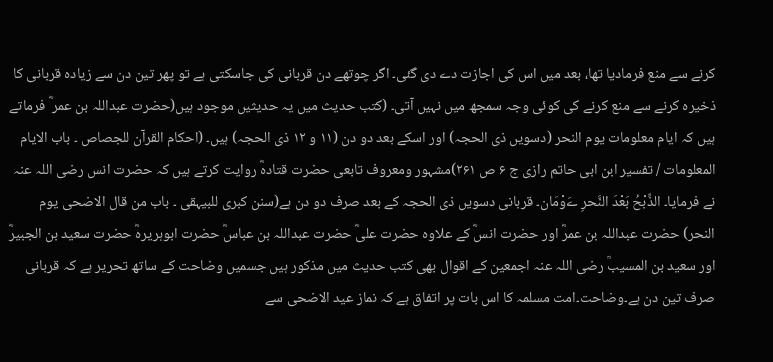کرنے سے منع فرمادیا تھا، بعد میں اس کی اجازت دے دی گئی۔ اگر چوتھے دن قربانی کی جاسکتی ہے تو پھر تین دن سے زیادہ قربانی کا ذخیرہ کرنے سے منع کرنے کی کوئی وجہ سمجھ میں نہیں آتی۔ (کتب حدیث میں یہ حدیثیں موجود ہیں(حضرت عبداللہ بن عمر ؓ فرماتے ہیں کہ ایام معلومات یوم النحر (دسویں ذی الحجہ) اور اسکے بعد دو دن (۱۱ و ۱۲ ذی الحجہ) ہیں۔ (احکام القرآن للجصاص ۔ باب الایام المعلومات / تفسیر ابن ابی حاتم رازی ج ۶ ص ۲۶۱)مشہور ومعروف تابعی حضرت قتادہؓ روایت کرتے ہیں کہ حضرت انس رضی اللہ عنہ نے فرمایا۔ الذِّبْحُ بَعْدَ النَّحرِ ےَوْمَان۔ قربانی دسویں ذی الحجہ کے بعد صرف دو دن ہے(سنن کبری للبیہقی ۔ باب من قال الاضحی یوم النحر) حضرت عبداللہ بن عمرؓ اور حضرت انسؓ کے علاوہ حضرت علیؓ حضرت عبداللہ بن عباسؓ حضرت ابوہریرہؓ حضرت سعید بن الجبیرؓ اور سعید بن المسیبؒ رضی اللہ عنہ اجمعین کے اقوال بھی کتب حدیث میں مذکور ہیں جسمیں وضاحت کے ساتھ تحریر ہے کہ قربانی صرف تین دن ہے۔وضاحت۔امت مسلمہ کا اس بات پر اتفاق ہے کہ نماز عید الاضحی سے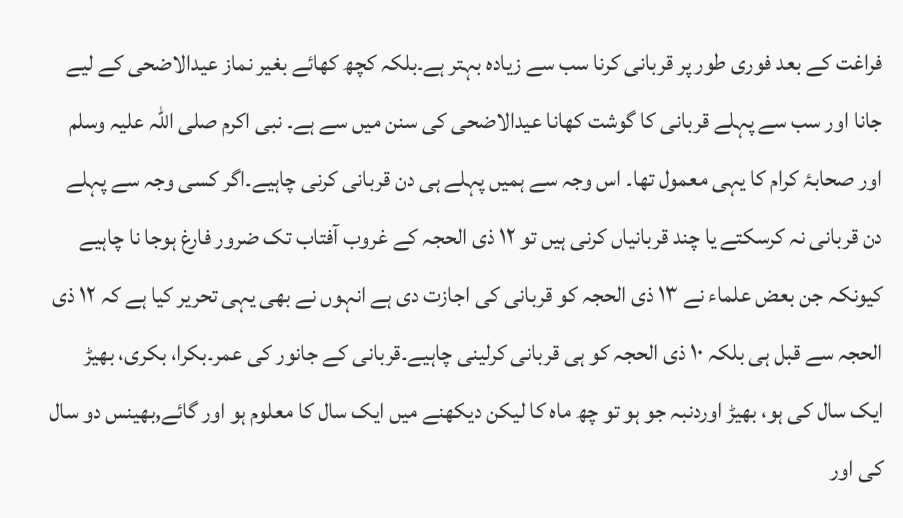فراغت کے بعد فوری طور پر قربانی کرنا سب سے زیادہ بہتر ہے۔بلکہ کچھ کھائے بغیر نماز عیدالاضحی کے لیے جانا اور سب سے پہلے قربانی کا گوشت کھانا عیدالاضحی کی سنن میں سے ہے۔ نبی اکرم صلی اللہ علیہ وسلم اور صحابۂ کرام کا یہی معمول تھا۔ اس وجہ سے ہمیں پہلے ہی دن قربانی کرنی چاہیے۔اگر کسی وجہ سے پہلے دن قربانی نہ کرسکتے یا چند قربانیاں کرنی ہیں تو ۱۲ ذی الحجہ کے غروب آفتاب تک ضرور فارغ ہوجا نا چاہیے کیونکہ جن بعض علماء نے ۱۳ ذی الحجہ کو قربانی کی اجازت دی ہے انہوں نے بھی یہی تحریر کیا ہے کہ ۱۲ ذی الحجہ سے قبل ہی بلکہ ۱۰ ذی الحجہ کو ہی قربانی کرلینی چاہیے۔قربانی کے جانور کی عمر۔بکرا، بکری، بھیڑ ایک سال کی ہو، بھیڑ اوردنبہ جو ہو تو چھ ماہ کا لیکن دیکھنے میں ایک سال کا معلوم ہو اور گائے,بھینس دو سال کی اور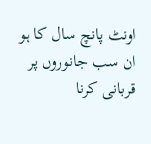اونٹ پانچ سال کا ہو ان سب جانوروں پر قربانی کرنا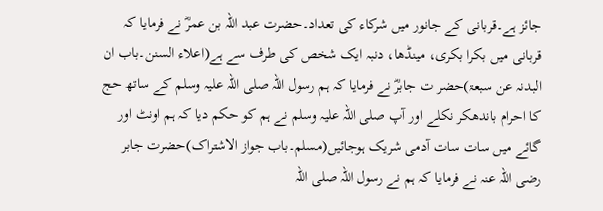جائز ہے۔قربانی کے جانور میں شرکاء کی تعداد۔حضرت عبد اللہ بن عمرؓ نے فرمایا کہ قربانی میں بکرا بکری، مینڈھا، دنبہ ایک شخص کی طرف سے ہے(اعلاء السنن۔باب ان البدنہ عن سبعۃ)حضر ت جابرؓ نے فرمایا کہ ہم رسول اللہ صلی اللہ علیہ وسلم کے ساتھ حج کا احرام باندھکر نکلے اور آپ صلی اللہ علیہ وسلم نے ہم کو حکم دیا کہ ہم اونٹ اور گائے میں سات سات آدمی شریک ہوجائیں(مسلم۔باب جواز الاشتراک)حضرت جابر رضی اللہ عنہ نے فرمایا کہ ہم نے رسول اللہ صلی اللہ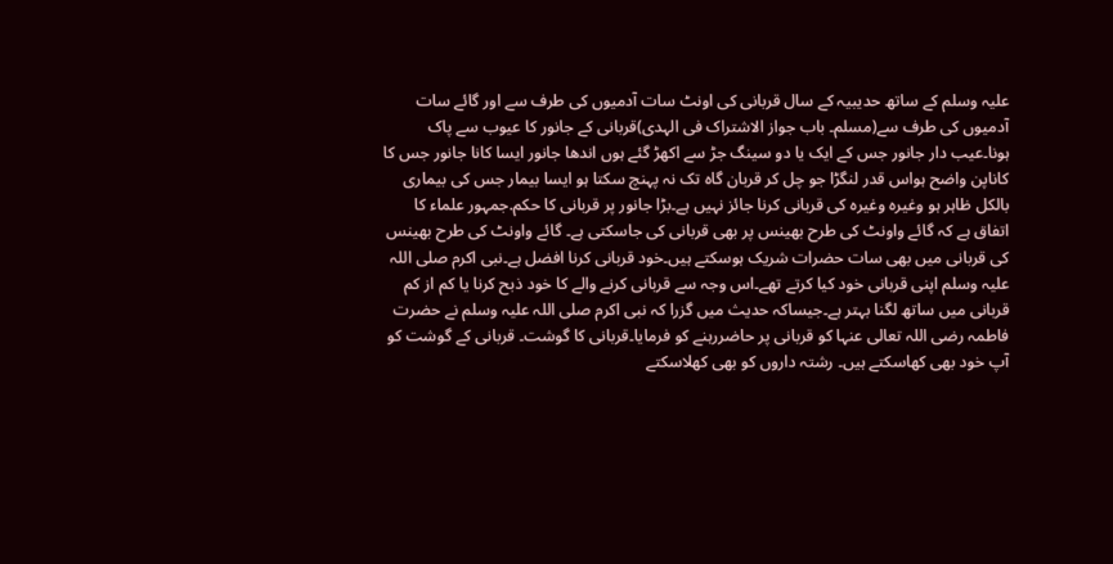علیہ وسلم کے ساتھ حدیبیہ کے سال قربانی کی اونٹ سات آدمیوں کی طرف سے اور گائے سات آدمیوں کی طرف سے(مسلم۔ باب جواز الاشتراک فی الہدی)قربانی کے جانور کا عیوب سے پاک ہونا۔عیب دار جانور جس کے ایک یا دو سینگ جڑ سے اکھڑ گئے ہوں اندھا جانور ایسا کانا جانور جس کا کاناپن واضح ہواس قدر لنگڑا جو چل کر قربان گاہ تک نہ پہنچ سکتا ہو ایسا بیمار جس کی بیماری بالکل ظاہر ہو وغیرہ وغیرہ کی قربانی کرنا جائز نہیں ہے۔بڑا جانور پر قربانی کا حکم.جمہور علماء کا اتفاق ہے کہ گائے واونٹ کی طرح بھینس پر بھی قربانی کی جاسکتی ہے۔ گائے واونٹ کی طرح بھینس کی قربانی میں بھی سات حضرات شریک ہوسکتے ہیں۔خود قربانی کرنا افضل ہے۔نبی اکرم صلی اللہ علیہ وسلم اپنی قربانی خود کیا کرتے تھے۔اس وجہ سے قربانی کرنے والے کا خود ذبح کرنا یا کم از کم قربانی میں ساتھ لگنا بہتر ہے۔جیساکہ حدیث میں گزرا کہ نبی اکرم صلی اللہ علیہ وسلم نے حضرت فاطمہ رضی اللہ تعالی عنہا کو قربانی پر حاضررہنے کو فرمایا۔قربانی کا گوشت۔ قربانی کے گوشت کو آپ خود بھی کھاسکتے ہیں۔ رشتہ داروں کو بھی کھلاسکتے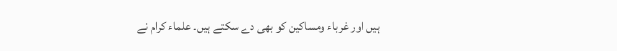ہیں اور غرباء ومساکین کو بھی دے سکتے ہیں۔ علماء کرام نے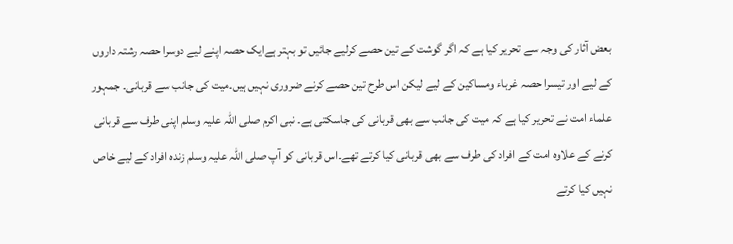بعض آثار کی وجہ سے تحریر کیا ہے کہ اگر گوشت کے تین حصے کرلیے جائیں تو بہتر ہےایک حصہ اپنے لیے دوسرا حصہ رشتہ داروں کے لیے اور تیسرا حصہ غرباء ومساکین کے لیے لیکن اس طرح تین حصے کرنے ضروری نہیں ہیں۔میت کی جانب سے قربانی۔ جمہور علماء امت نے تحریر کیا ہے کہ میت کی جانب سے بھی قربانی کی جاسکتی ہے۔ نبی اکرم صلی اللہ علیہ وسلم اپنی طرف سے قربانی کرنے کے علاوہ امت کے افراد کی طرف سے بھی قربانی کیا کرتے تھے۔اس قربانی کو آپ صلی اللہ علیہ وسلم زندہ افراد کے لیے خاص نہیں کیا کرتے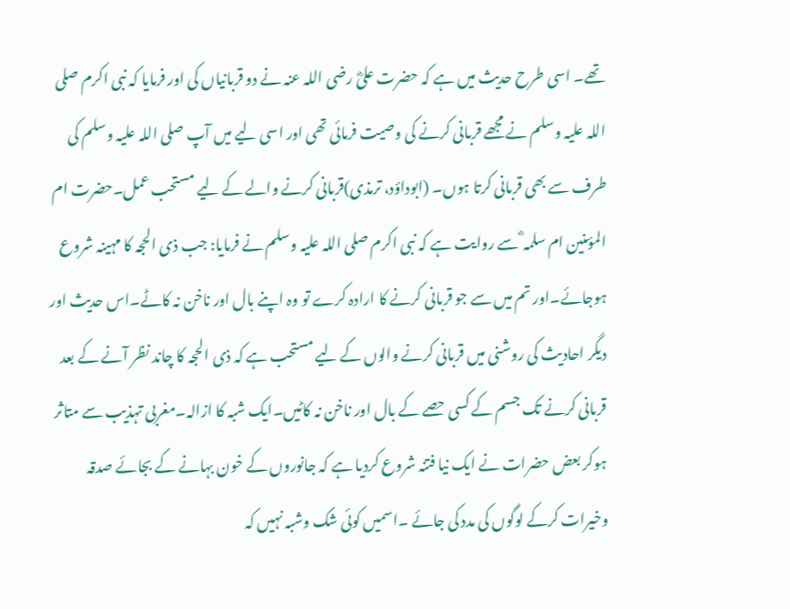تھے۔ اسی طرح حدیث میں ہے کہ حضرت علیؓ رضی اللہ عنہ نے دو قربانیاں کی اور فرمایا کہ نبی اکرم صلی اللہ علیہ وسلم نے مجھے قربانی کرنے کی وصیت فرمائی تھی اور اسی لیے میں آپ صلی اللہ علیہ وسلم کی طرف سے بھی قربانی کرتا ہوں۔ (ابوداؤد، ترمذی)قربانی کرنے والے کے لیے مستحب عمل۔حضرت ام المؤمنین ام سلمہ ؓ سے روایت ہے کہ نبی اکرم صلی اللہ علیہ وسلم نے فرمایا: جب ذی الحجہ کا مہینہ شروع ہوجائے۔اور تم میں سے جو قربانی کرنے کا ارادہ کرے تو وہ اپنے بال اور ناخن نہ کاٹے۔اس حدیث اور دیگر احادیث کی روشنی میں قربانی کرنے والوں کے لیے مستحب ہے کہ ذی الحجہ کا چاند نظر آنے کے بعد قربانی کرنے تک جسم کے کسی حصے کے بال اور ناخن نہ کاٹیں۔ایک شبہ کا ازالہ۔مغربی تہذیب سے متاثر ہوکر بعض حضرات نے ایک نیا فتنہ شروع کردیا ہے کہ جانوروں کے خون بہانے کے بجائے صدقہ وخیرات کرکے لوگوں کی مدد کی جائے ۔اسمیں کوئی شک وشبہ نہیں کہ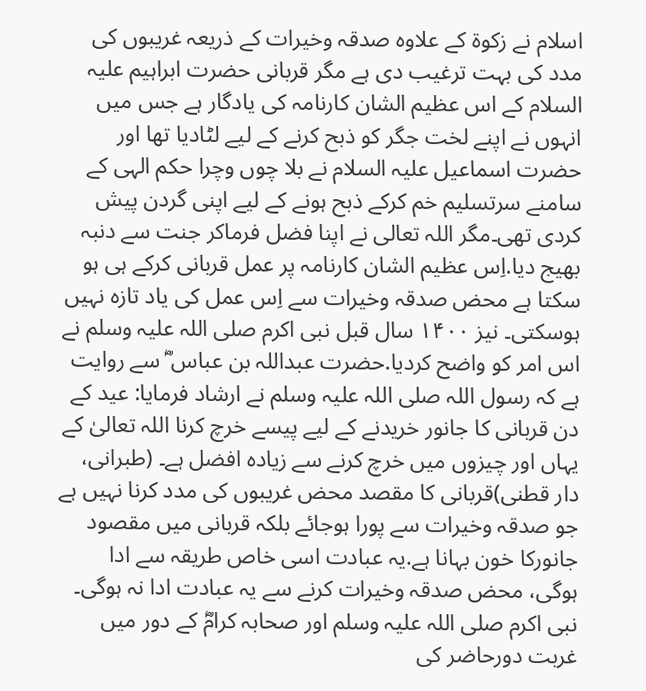اسلام نے زکوۃ کے علاوہ صدقہ وخیرات کے ذریعہ غریبوں کی مدد کی بہت ترغیب دی ہے مگر قربانی حضرت ابراہیم علیہ السلام کے اس عظیم الشان کارنامہ کی یادگار ہے جس میں انہوں نے اپنے لخت جگر کو ذبح کرنے کے لیے لٹادیا تھا اور حضرت اسماعیل علیہ السلام نے بلا چوں وچرا حکم الہی کے سامنے سرتسلیم خم کرکے ذبح ہونے کے لیے اپنی گردن پیش کردی تھی۔مگر اللہ تعالی نے اپنا فضل فرماکر جنت سے دنبہ بھیج دیا.اِس عظیم الشان کارنامہ پر عمل قربانی کرکے ہی ہو سکتا ہے محض صدقہ وخیرات سے اِس عمل کی یاد تازہ نہیں ہوسکتی۔ نیز ۱۴۰۰ سال قبل نبی اکرم صلی اللہ علیہ وسلم نے اس امر کو واضح کردیا.حضرت عبداللہ بن عباس ؓ سے روایت ہے کہ رسول اللہ صلی اللہ علیہ وسلم نے ارشاد فرمایا: عید کے دن قربانی کا جانور خریدنے کے لیے پیسے خرچ کرنا اللہ تعالیٰ کے یہاں اور چیزوں میں خرچ کرنے سے زیادہ افضل ہے۔ (طبرانی، دار قطنی)قربانی کا مقصد محض غریبوں کی مدد کرنا نہیں ہے جو صدقہ وخیرات سے پورا ہوجائے بلکہ قربانی میں مقصود جانورکا خون بہانا ہے.یہ عبادت اسی خاص طریقہ سے ادا ہوگی، محض صدقہ وخیرات کرنے سے یہ عبادت ادا نہ ہوگی۔ نبی اکرم صلی اللہ علیہ وسلم اور صحابہ کرامؓ کے دور میں غربت دورحاضر کی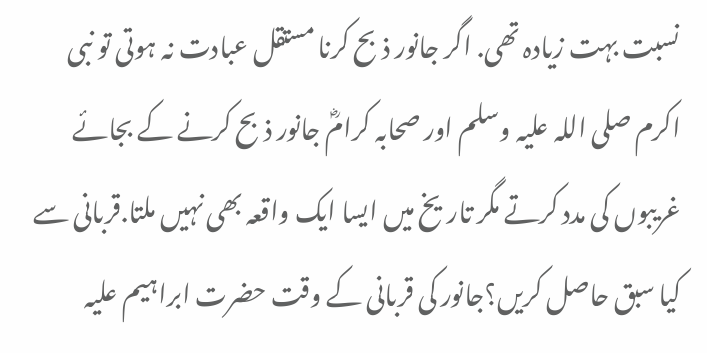نسبت بہت زیادہ تھی. اگر جانور ذبح کرنا مستقل عبادت نہ ہوتی تو نبی اکرم صلی اللہ علیہ وسلم اور صحابہ کرامؓ جانور ذبح کرنے کے بجائے غریبوں کی مدد کرتے مگر تاریخ میں ایسا ایک واقعہ بھی نہیں ملتا.قربانی سے کیا سبق حاصل کریں؟جانور کی قربانی کے وقت حضرت ابراہیم علیہ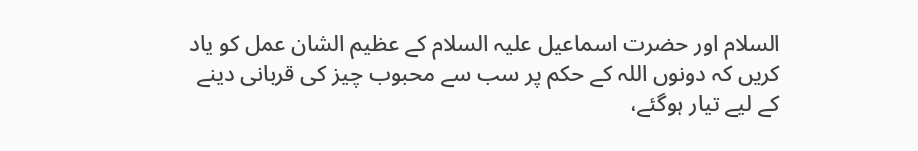السلام اور حضرت اسماعیل علیہ السلام کے عظیم الشان عمل کو یاد کریں کہ دونوں اللہ کے حکم پر سب سے محبوب چیز کی قربانی دینے کے لیے تیار ہوگئے،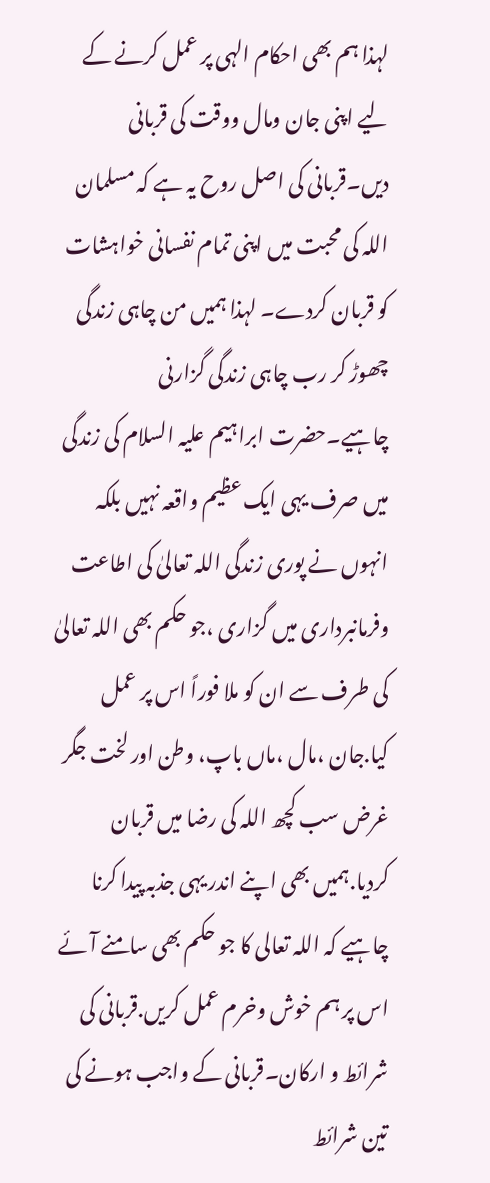لہذا ہم بھی احکام الہی پر عمل کرنے کے لیے اپنی جان ومال ووقت کی قربانی دیں۔قربانی کی اصل روح یہ ہے کہ مسلمان اللہ کی محبت میں اپنی تمام نفسانی خواہشات کو قربان کردے۔ لہذا ہمیں من چاہی زندگی چھوڑ کر رب چاہی زندگی گزارنی چاہیے۔حضرت ابراہیم علیہ السلام کی زندگی میں صرف یہی ایک عظیم واقعہ نہیں بلکہ انہوں نے پوری زندگی اللہ تعالیٰ کی اطاعت وفرمانبرداری میں گزاری ،جو حکم بھی اللہ تعالیٰ کی طرف سے ان کو ملا فوراً اس پر عمل کیا.جان ،مال ،ماں باپ، وطن اور لخت جگر غرض سب کچھ اللہ کی رضا میں قربان کردیا.ہمیں بھی اپنے اندر یہی جذبہ پیدا کرنا چاہیے کہ اللہ تعالی کا جو حکم بھی سامنے آئے اس پر ہم خوش وخرم عمل کریں.قربانی کی شرائط و ارکان۔قربانی کے واجب ہونے کی تین شرائط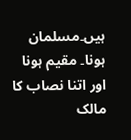ہیں۔مسلمان ہونا۔ مقیم ہونا اور اتنا نصاب کا مالک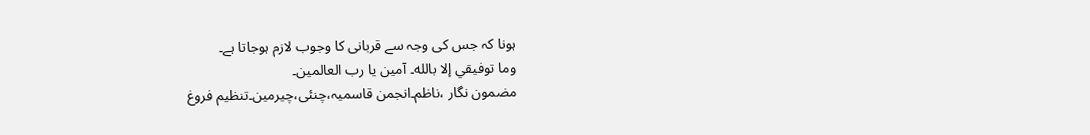ہونا کہ جس کی وجہ سے قربانی کا وجوب لازم ہوجاتا ہے۔
وما توفيقي إلا بالله۔ آمین یا رب العالمین۔
مضمون نگار ،ناظم۔انجمن قاسمیہ،چنئی،چیرمین۔تنظیم فروغ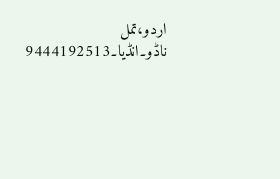اردو،تمل ناڈو۔انڈیا۔9444192513